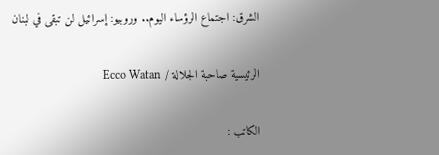الشرق: اجتماع الرؤساء اليوم.. وروبيو: إسرائيل لن تبقى في لبنان

الرئيسية صاحبة الجلالة / Ecco Watan

الكاتب :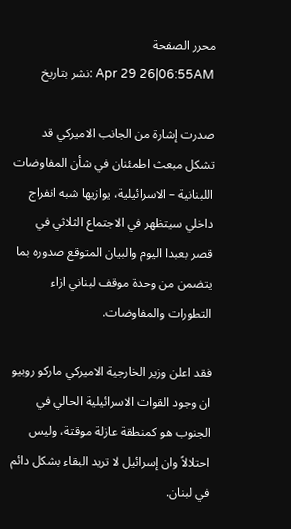محرر الصفحة
Apr 29 26|06:55AM :نشر بتاريخ

صدرت إشارة من الجانب الاميركي قد تشكل مبعث اطمئنان في شأن المفاوضات اللبنانية – الاسرائيلية، يوازيها شبه انفراج داخلي سيتظهر في الاجتماع الثلاثي في قصر بعبدا اليوم والبيان المتوقع صدوره بما يتضمن من وحدة موقف لبناني ازاء التطورات والمفاوضات.

فقد اعلن وزير الخارجية الاميركي ماركو روبيو ان وجود القوات الاسرائيلية الحالي في الجنوب هو كمنطقة عازلة موقتة، وليس احتلالاً وان إسرائيل لا تريد البقاء بشكل دائم في لبنان.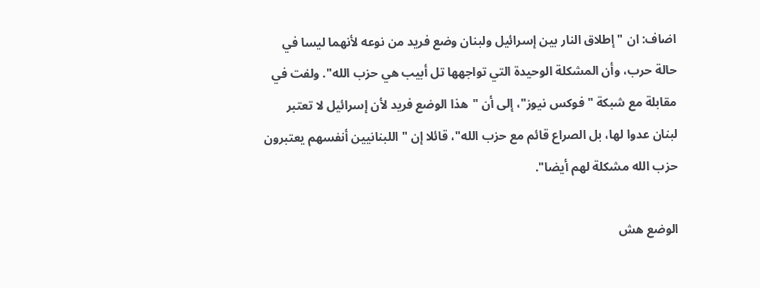اضاف: ان "إطلاق النار بين إسرائيل ولبنان وضع فريد من نوعه لأنهما ليسا في حالة حرب، وأن المشكلة الوحيدة التي تواجهها تل أبيب هي حزب الله". ولفت في مقابلة مع شبكة "فوكس نيوز"، إلى أن "هذا الوضع فريد لأن إسرائيل لا تعتبر لبنان عدوا لها، بل الصراع قائم مع حزب الله"، قائلا إن "اللبنانيين أنفسهم يعتبرون حزب الله مشكلة لهم أيضا".

الوضع هش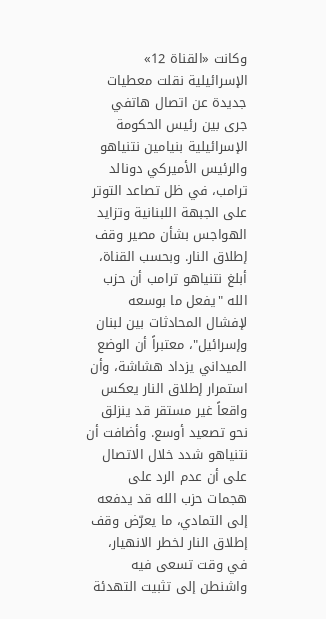وكانت «القناة 12» الإسرائيلية نقلت معطيات جديدة عن اتصال هاتفي جرى بين رئيس الحكومة الإسرائيلية بنيامين نتنياهو والرئيس الأميركي دونالد ترامب، في ظل تصاعد التوتر على الجبهة اللبنانية وتزايد الهواجس بشأن مصير وقف إطلاق النار. وبحسب القناة، أبلغ نتنياهو ترامب أن حزب الله "يفعل ما بوسعه لإفشال المحادثات بين لبنان وإسرائيل"، معتبراً أن الوضع الميداني يزداد هشاشة، وأن استمرار إطلاق النار يعكس واقعاً غير مستقر قد ينزلق نحو تصعيد أوسع. وأضافت أن نتنياهو شدد خلال الاتصال على أن عدم الرد على هجمات حزب الله قد يدفعه إلى التمادي، ما يعرّض وقف إطلاق النار لخطر الانهيار، في وقت تسعى فيه واشنطن إلى تثبيت التهدئة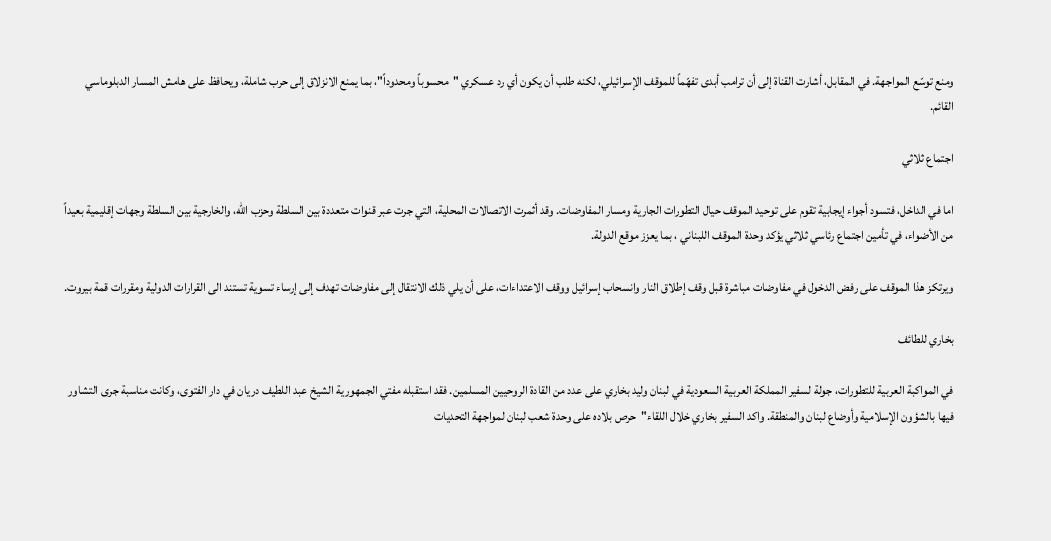ومنع توسّع المواجهة. في المقابل، أشارت القناة إلى أن ترامب أبدى تفهّماً للموقف الإسرائيلي، لكنه طلب أن يكون أي رد عسكري "محسوباً ومحدوداً"، بما يمنع الانزلاق إلى حرب شاملة، ويحافظ على هامش المسار الدبلوماسي القائم.

اجتماع ثلاثي

اما في الداخل، فتسود أجواء إيجابية تقوم على توحيد الموقف حيال التطورات الجارية ومسار المفاوضات. وقد أثمرت الاتصالات المحلية، التي جرت عبر قنوات متعددة بين السلطة وحزب الله، والخارجية بين السلطة وجهات إقليمية بعيداً من الأضواء، في تأمين اجتماع رئاسي ثلاثي يؤكد وحدة الموقف اللبناني ، بما يعزز موقع الدولة.

ويرتكز هذا الموقف على رفض الدخول في مفاوضات مباشرة قبل وقف إطلاق النار وانسحاب إسرائيل ووقف الاعتداءات، على أن يلي ذلك الانتقال إلى مفاوضات تهدف إلى إرساء تسوية تستند الى القرارات الدولية ومقررات قمة بيروت.

بخاري للطائف

في المواكبة العربية للتطورات، جولة لسفير المملكة العربية السعودية في لبنان وليد بخاري على عدد من القادة الروحيين المسلمين. فقد استقبله مفتي الجمهورية الشيخ عبد اللطيف دريان في دار الفتوى، وكانت مناسبة جرى التشاور فيها بالشؤون الإسلامية وأوضاع لبنان والمنطقة. واكد السفير بخاري خلال اللقاء"حرص بلاده على وحدة شعب لبنان لمواجهة التحديات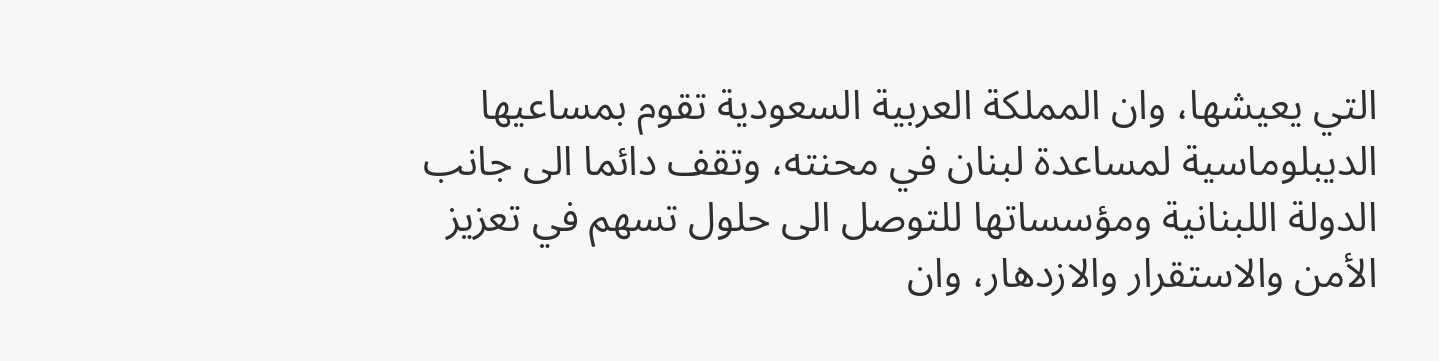التي يعيشها، وان المملكة العربية السعودية تقوم بمساعيها الديبلوماسية لمساعدة لبنان في محنته، وتقف دائما الى جانب الدولة اللبنانية ومؤسساتها للتوصل الى حلول تسهم في تعزيز الأمن والاستقرار والازدهار، وان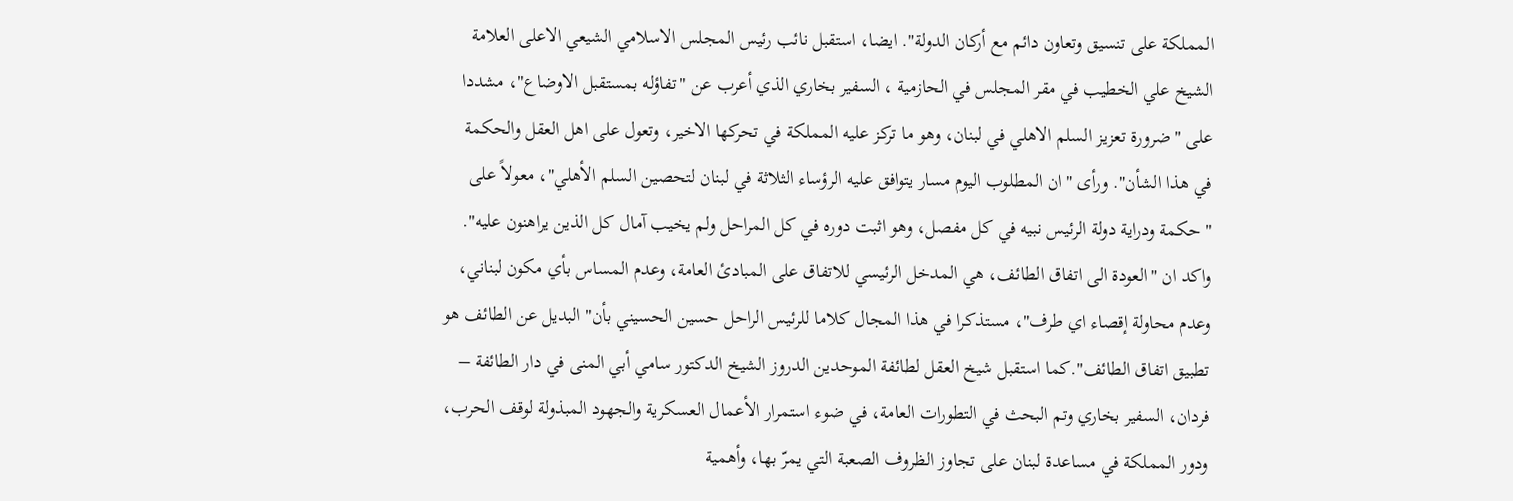المملكة على تنسيق وتعاون دائم مع أركان الدولة". ايضا، استقبل نائب رئيس المجلس الاسلامي الشيعي الاعلى العلامة الشيخ علي الخطيب في مقر المجلس في الحازمية ، السفير بخاري الذي أعرب عن "تفاؤله بمستقبل الاوضاع"، مشددا على "ضرورة تعزيز السلم الاهلي في لبنان، وهو ما تركز عليه المملكة في تحركها الاخير، وتعول على اهل العقل والحكمة في هذا الشأن". ورأى "ان المطلوب اليوم مسار يتوافق عليه الرؤساء الثلاثة في لبنان لتحصين السلم الأهلي"، معولاً على "حكمة ودراية دولة الرئيس نبيه في كل مفصل، وهو اثبت دوره في كل المراحل ولم يخيب آمال كل الذين يراهنون عليه". واكد ان "العودة الى اتفاق الطائف، هي المدخل الرئيسي للاتفاق على المبادئ العامة، وعدم المساس بأي مكون لبناني، وعدم محاولة إقصاء اي طرف"، مستذكرا في هذا المجال كلاما للرئيس الراحل حسين الحسيني بأن" البديل عن الطائف هو تطبيق اتفاق الطائف".كما استقبل شيخ العقل لطائفة الموحدين الدروز الشيخ الدكتور سامي أبي المنى في دار الطائفة – فردان، السفير بخاري وتم البحث في التطورات العامة، في ضوء استمرار الأعمال العسكرية والجهود المبذولة لوقف الحرب، ودور المملكة في مساعدة لبنان على تجاوز الظروف الصعبة التي يمرّ بها، وأهمية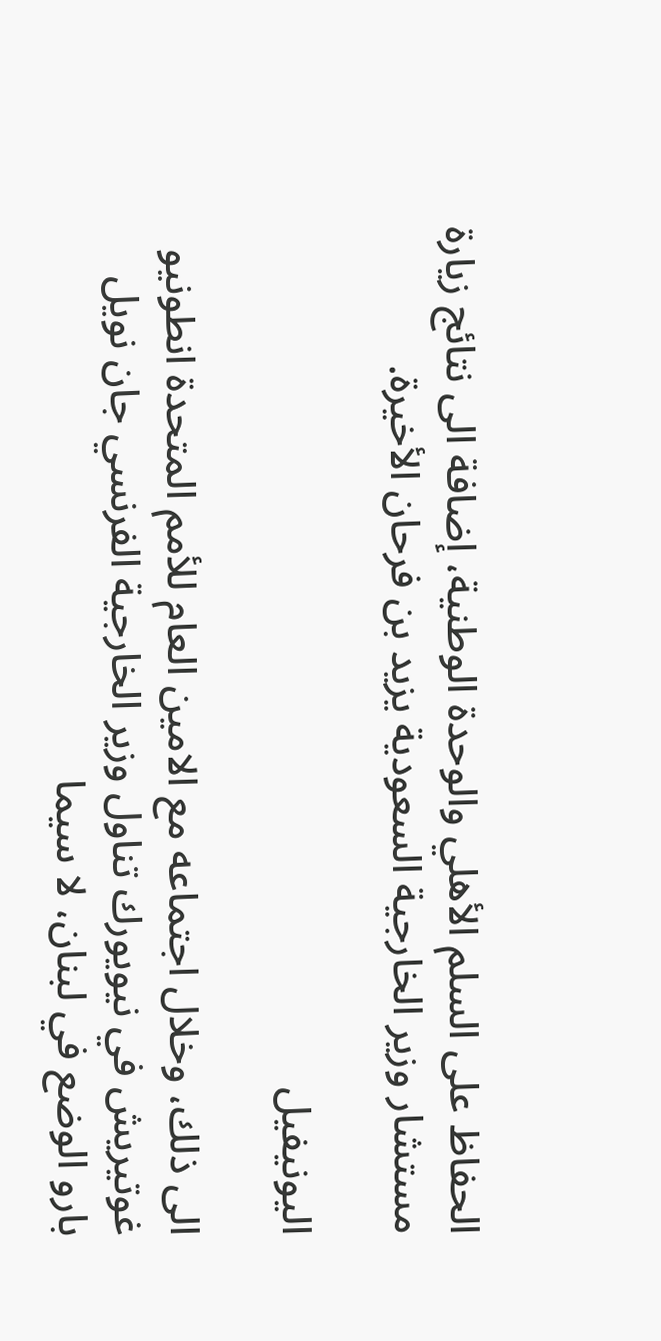الحفاظ على السلم الأهلي والوحدة الوطنية، إضافة الى نتائج زيارة مستشار وزير الخارجية السعودية يزيد بن فرحان الأخيرة.

اليونيفيل

الى ذلك، وخلال اجتماعه مع الامين العام للأمم المتحدة انطونيو غوتيريش في نيويورك تناول وزير الخارجية الفرنسي جان نويل بارو الوضع في لبنان، لا سيما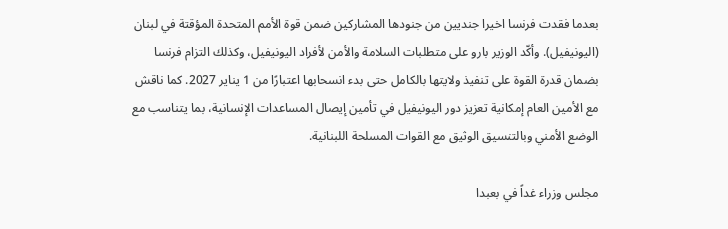بعدما فقدت فرنسا اخيرا جنديين من جنودها المشاركين ضمن قوة الأمم المتحدة المؤقتة في لبنان (اليونيفيل). وأكّد الوزير بارو على متطلبات السلامة والأمن لأفراد اليونيفيل، وكذلك التزام فرنسا بضمان قدرة القوة على تنفيذ ولايتها بالكامل حتى بدء انسحابها اعتبارًا من 1 يناير 2027. كما ناقش مع الأمين العام إمكانية تعزيز دور اليونيفيل في تأمين إيصال المساعدات الإنسانية، بما يتناسب مع الوضع الأمني وبالتنسيق الوثيق مع القوات المسلحة اللبنانية.

مجلس وزراء غداً في بعبدا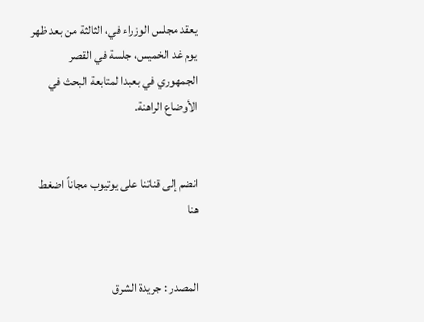يعقد مجلس الوزراء في، الثالثة من بعد ظهر يوم غد الخميس، جلسة في القصر الجمهوري في بعبدا لمتابعة البحث في الأوضاع الراهنة.


انضم إلى قناتنا على يوتيوب مجاناً اضغط هنا


المصدر : جريدة الشرق